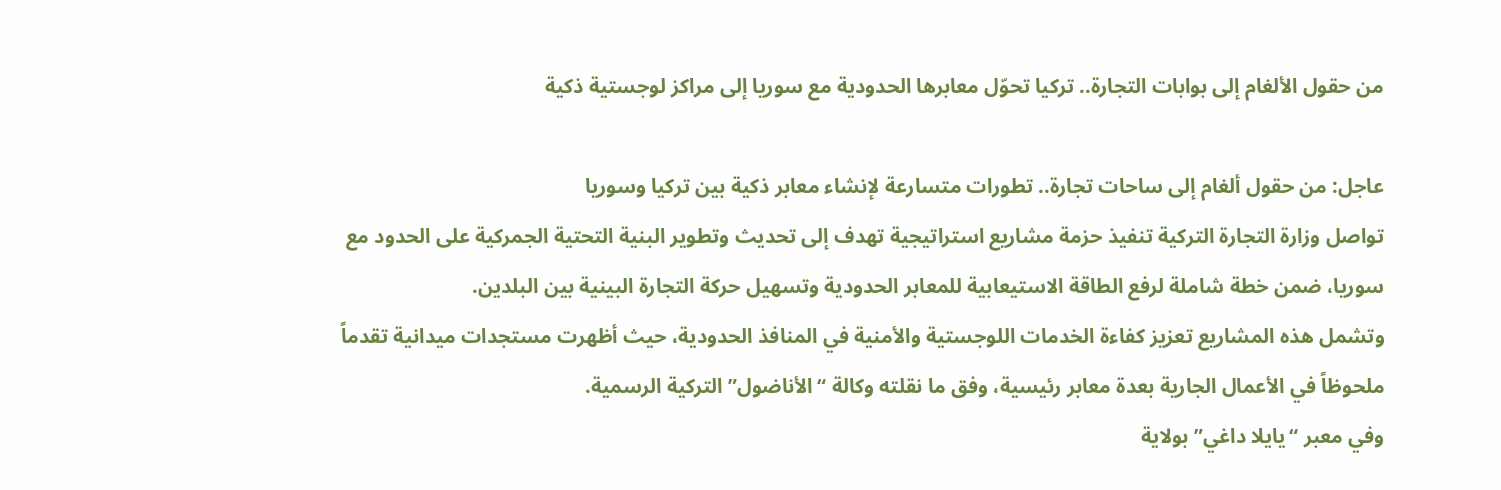من حقول الألغام إلى بوابات التجارة.. تركيا تحوّل معابرها الحدودية مع سوريا إلى مراكز لوجستية ذكية

عاجل: من حقول ألغام إلى ساحات تجارة.. تطورات متسارعة لإنشاء معابر ذكية بين تركيا وسوريا
تواصل وزارة التجارة التركية تنفيذ حزمة مشاريع استراتيجية تهدف إلى تحديث وتطوير البنية التحتية الجمركية على الحدود مع سوريا، ضمن خطة شاملة لرفع الطاقة الاستيعابية للمعابر الحدودية وتسهيل حركة التجارة البينية بين البلدين.
وتشمل هذه المشاريع تعزيز كفاءة الخدمات اللوجستية والأمنية في المنافذ الحدودية، حيث أظهرت مستجدات ميدانية تقدماً ملحوظاً في الأعمال الجارية بعدة معابر رئيسية، وفق ما نقلته وكالة “الأناضول” التركية الرسمية.
وفي معبر “يايلا داغي” بولاية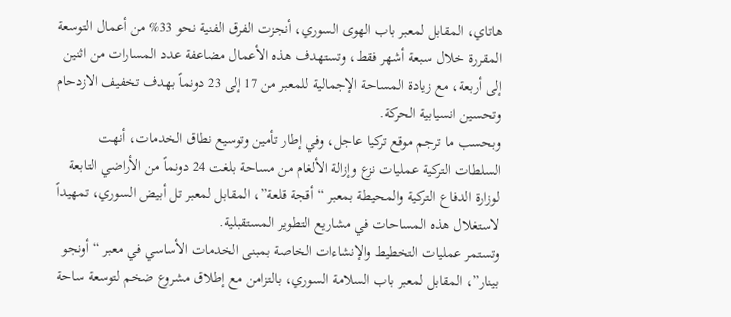هاتاي، المقابل لمعبر باب الهوى السوري، أنجزت الفرق الفنية نحو 33% من أعمال التوسعة المقررة خلال سبعة أشهر فقط، وتستهدف هذه الأعمال مضاعفة عدد المسارات من اثنين إلى أربعة، مع زيادة المساحة الإجمالية للمعبر من 17 إلى 23 دونماً بهدف تخفيف الازدحام وتحسين انسيابية الحركة.
وبحسب ما ترجم موقع تركيا عاجل، وفي إطار تأمين وتوسيع نطاق الخدمات، أنهت السلطات التركية عمليات نزع وإزالة الألغام من مساحة بلغت 24 دونماً من الأراضي التابعة لوزارة الدفاع التركية والمحيطة بمعبر “أقجة قلعة”، المقابل لمعبر تل أبيض السوري، تمهيداً لاستغلال هذه المساحات في مشاريع التطوير المستقبلية.
وتستمر عمليات التخطيط والإنشاءات الخاصة بمبنى الخدمات الأساسي في معبر “أونجو بينار”، المقابل لمعبر باب السلامة السوري، بالتزامن مع إطلاق مشروع ضخم لتوسعة ساحة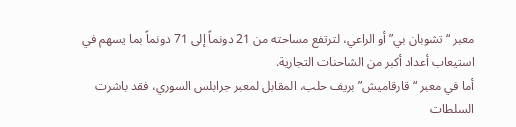معبر “تشوبان بي” أو الراعي، لترتفع مساحته من 21 دونماً إلى 71 دونماً بما يسهم في استيعاب أعداد أكبر من الشاحنات التجارية.
أما في معبر “قارقاميش” بريف حلب، المقابل لمعبر جرابلس السوري، فقد باشرت السلطات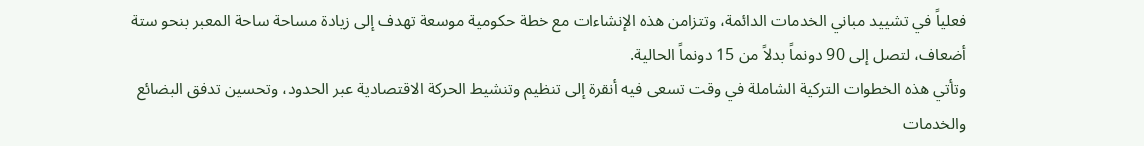فعلياً في تشييد مباني الخدمات الدائمة، وتتزامن هذه الإنشاءات مع خطة حكومية موسعة تهدف إلى زيادة مساحة ساحة المعبر بنحو ستة أضعاف، لتصل إلى 90 دونماً بدلاً من 15 دونماً الحالية.
وتأتي هذه الخطوات التركية الشاملة في وقت تسعى فيه أنقرة إلى تنظيم وتنشيط الحركة الاقتصادية عبر الحدود، وتحسين تدفق البضائع والخدمات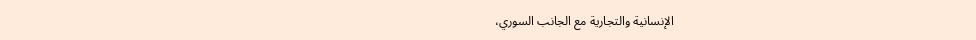الإنسانية والتجارية مع الجانب السوري،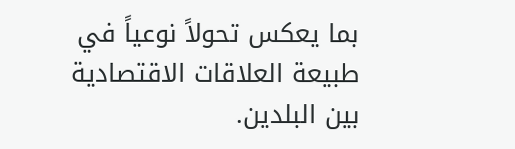بما يعكس تحولاً نوعياً في طبيعة العلاقات الاقتصادية بين البلدين.